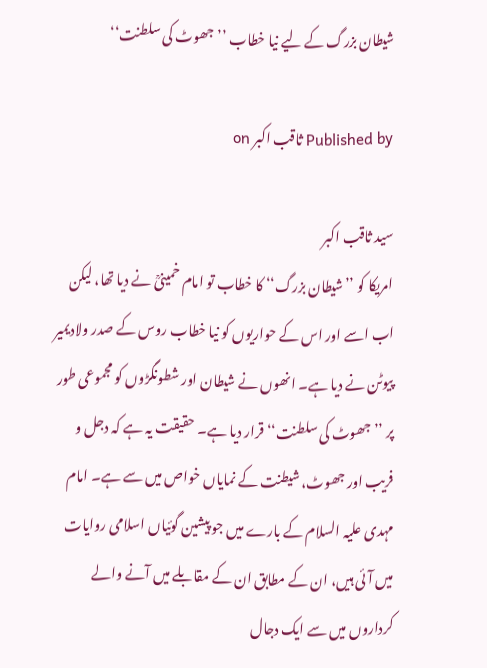شیطان بزرگ کے لیے نیا خطاب ’’جھوٹ کی سلطنت‘‘

Published by ثاقب اکبر on

سید ثاقب اکبر
امریکا کو ’’شیطان بزرگ‘‘ کا خطاب تو امام خمینیؒ نے دیا تھا، لیکن اب اسے اور اس کے حواریوں کو نیا خطاب روس کے صدر ولادیمیر پیوٹن نے دیا ہے۔ انھوں نے شیطان اور شطونگڑوں کو مجموعی طور پر ’’جھوٹ کی سلطنت‘‘ قرار دیا ہے۔ حقیقت یہ ہے کہ دجل و فریب اور جھوٹ، شیطنت کے نمایاں خواص میں سے ہے۔ امام مہدی علیہ السلام کے بارے میں جو پیشین گوئیاں اسلامی روایات میں آئی ہیں، ان کے مطابق ان کے مقابلے میں آنے والے کرداروں میں سے ایک دجال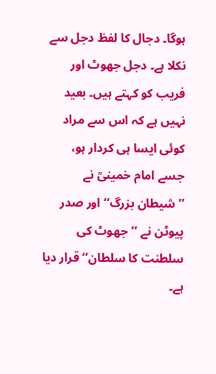ہوگا۔ دجال کا لفظ دجل سے نکلا ہے۔ دجل جھوٹ اور فریب کو کہتے ہیں۔ بعید نہیں ہے کہ اس سے مراد کوئی ایسا ہی کردار ہو، جسے امام خمینیؒ نے ’’شیطان بزرگ‘‘ اور صدر پیوٹن نے ’’جھوٹ کی سلطنت کا سلطان‘‘ قرار دیا ہے۔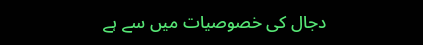دجال کی خصوصیات میں سے ہے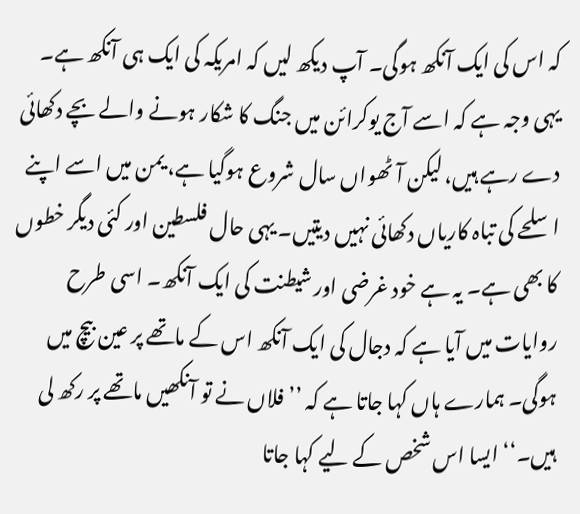کہ اس کی ایک آنکھ ہوگی۔ آپ دیکھ لیں کہ امریکہ کی ایک ہی آنکھ ہے۔ یہی وجہ ہے کہ اسے آج یوکرائن میں جنگ کا شکار ہونے والے بچے دکھائی دے رہے ہیں، لیکن آٹھواں سال شروع ہوگیا ہے، یمن میں اسے اپنے اسلحے کی تباہ کاریاں دکھائی نہیں دیتیں۔ یہی حال فلسطین اور کئی دیگر خطوں کا بھی ہے۔ یہ ہے خود غرضی اور شیطنت کی ایک آنکھ۔ اسی طرح روایات میں آیا ہے کہ دجال کی ایک آنکھ اس کے ماتھے پر عین بیچ میں ہوگی۔ ہمارے ہاں کہا جاتا ہے کہ ’’فلاں نے تو آنکھیں ماتھے پر رکھ لی ہیں۔‘‘ ایسا اس شخص کے لیے کہا جاتا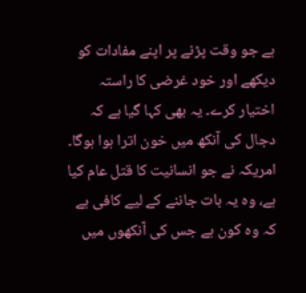ہے جو وقت پڑنے پر اپنے مفادات کو دیکھے اور خود غرضی کا راستہ اختیار کرے۔ یہ بھی کہا گیا ہے کہ دجال کی آنکھ میں خون اترا ہوا ہوگا۔ امریکہ نے جو انسانیت کا قتل عام کیا ہے، وہ یہ بات جاننے کے لیے کافی ہے کہ وہ کون ہے جس کی آنکھوں میں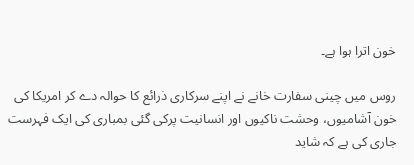خون اترا ہوا ہے۔

روس میں چینی سفارت خانے نے اپنے سرکاری ذرائع کا حوالہ دے کر امریکا کی خون آشامیوں، وحشت ناکیوں اور انسانیت پرکی گئی بمباری کی ایک فہرست جاری کی ہے کہ شاید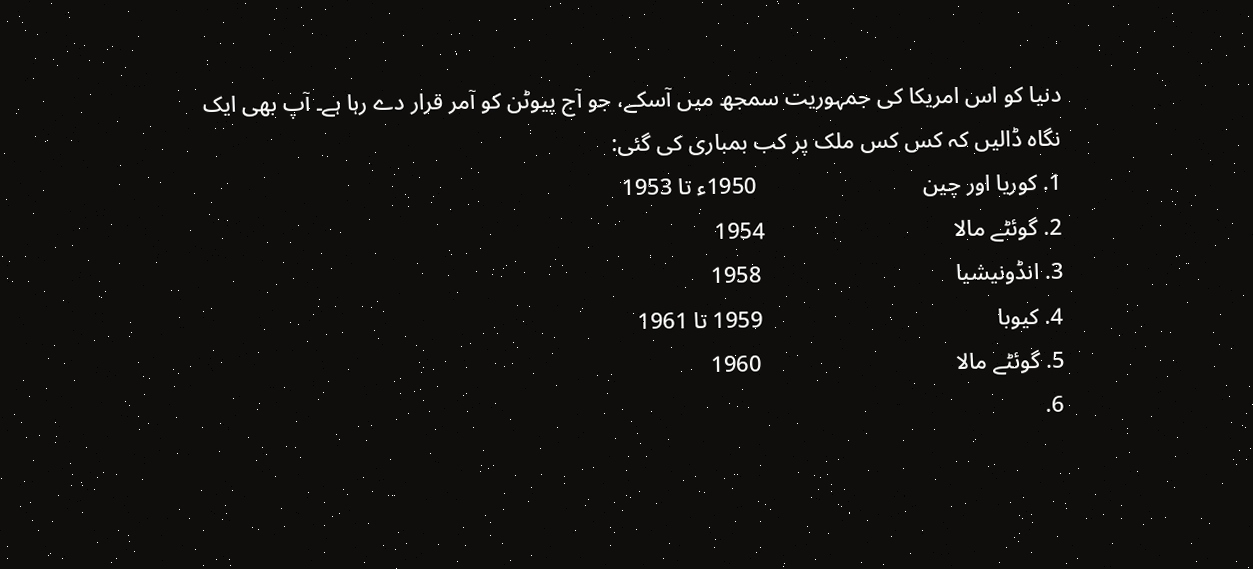دنیا کو اس امریکا کی جمہوریت سمجھ میں آسکے، جو آج پیوٹن کو آمر قرار دے رہا ہے۔ آپ بھی ایک نگاہ ڈالیں کہ کس کس ملک پر کب بمباری کی گئی:
1. کوریا اور چین                             1950ء تا 1953
2. گوئٹے مالا                                 1954
3. انڈونیشیا                                  1958
4. کیوبا                                         1959 تا 1961
5. گوئٹے مالا                                  1960
6.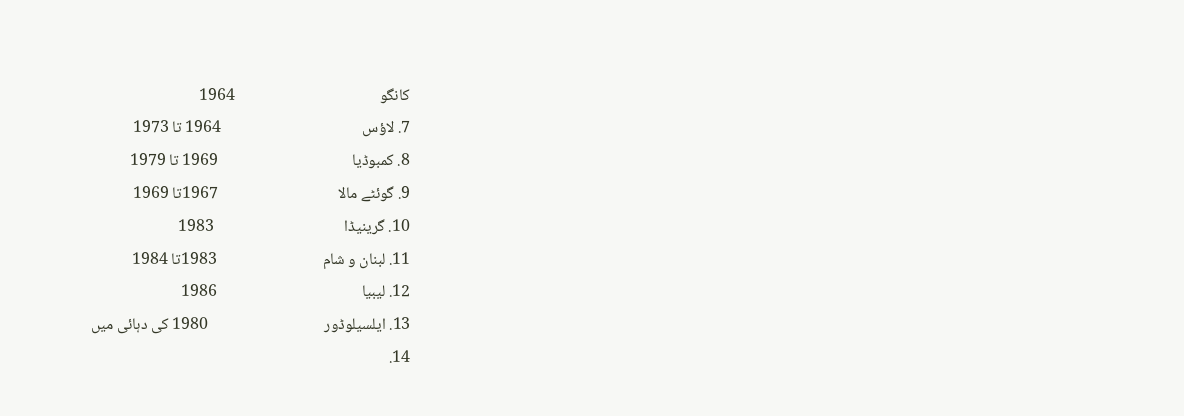کانگو                                         1964
7. لاؤس                                        1964 تا 1973
8. کمبوڈیا                                      1969 تا 1979
9. گوئٹے مالا                                  1967تا 1969
10. گرینیڈا                                     1983
11. لبنان و شام                              1983تا 1984
12. لیبیا                                         1986
13. ایلسیلوڈور                                 1980 کی دہائی میں
14.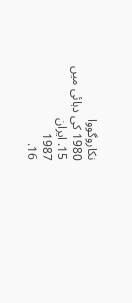نکاروگووا                                   1980 کی دہائی میں
15. ایران                                        1987
16.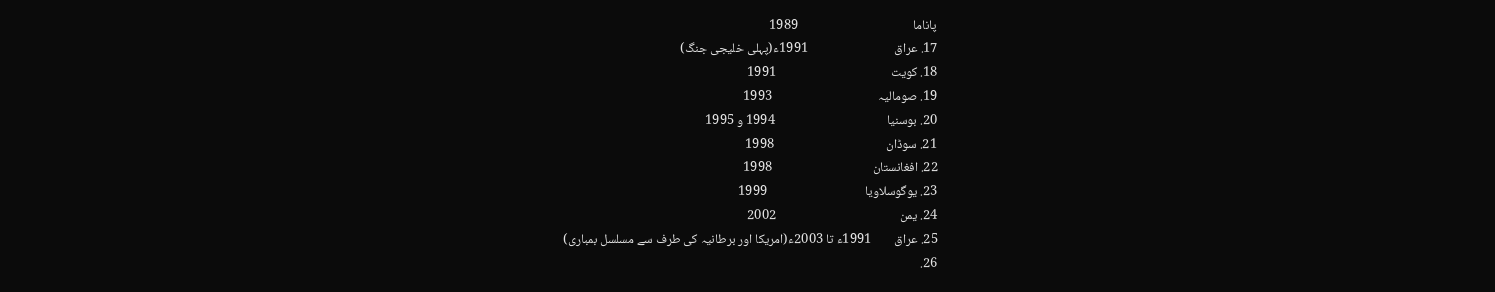پاناما                                        1989
17. عراق                              1991ء(پہلی خلیجی جنگ)
18. کویت                                        1991
19. صومالیہ                                     1993
20. بوسنیا                                       1994 و 1995
21. سوڈان                                       1998
22. افغانستان                                   1998
23. یوگوسلاویا                                  1999
24. یمن                                           2002
25. عراق        1991ء تا 2003ء(امریکا اور برطانیہ کی طرف سے مسلسل بمباری)
26.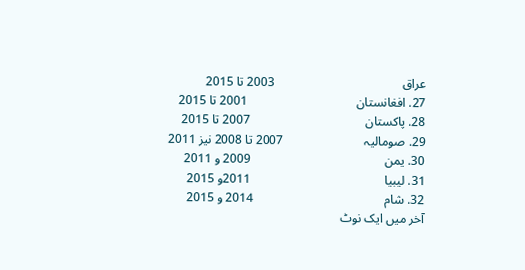عراق                                         2003 تا 2015
27. افغانستان                                   2001 تا 2015
28. پاکستان                                     2007 تا 2015
29. صومالیہ                          2007 تا 2008 نیز 2011
30. یمن                                           2009 و 2011
31. لیبیا                                           2011و 2015
32. شام                                          2014 و 2015
آخر میں ایک نوٹ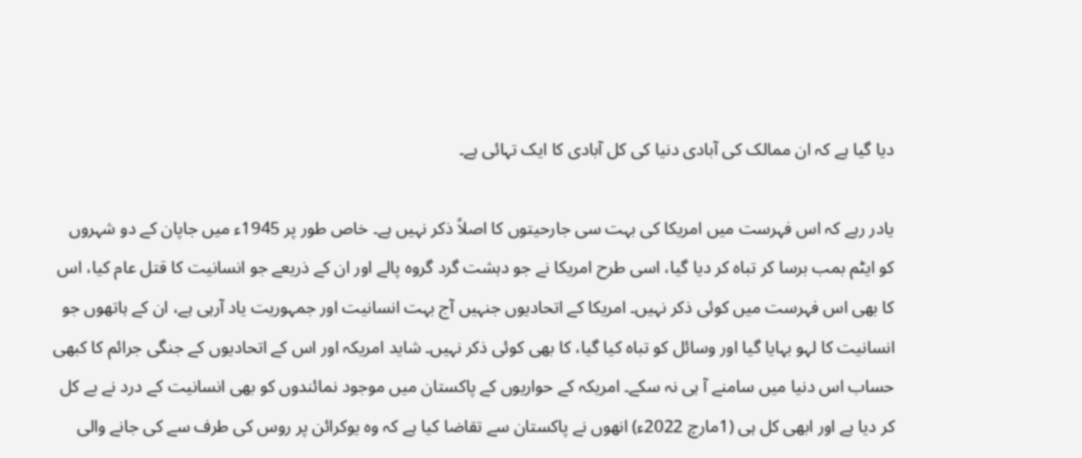دیا گیا ہے کہ ان ممالک کی آبادی دنیا کی کل آبادی کا ایک تہائی ہے۔

یادر رہے کہ اس فہرست میں امریکا کی بہت سی جارحیتوں کا اصلاً ذکر نہیں ہے۔ خاص طور پر 1945ء میں جاپان کے دو شہروں کو ایٹم بمب برسا کر تباہ کر دیا گیا، اسی طرح امریکا نے جو دہشت گرد گروہ پالے اور ان کے ذریعے جو انسانیت کا قتل عام کیا، اس کا بھی اس فہرست میں کوئی ذکر نہیں۔ امریکا کے اتحادیوں جنہیں آج بہت انسانیت اور جمہوریت یاد آرہی ہے، ان کے ہاتھوں جو انسانیت کا لہو بہایا گیا اور وسائل کو تباہ کیا گیا، کا بھی کوئی ذکر نہیں۔ شاید امریکہ اور اس کے اتحادیوں کے جنگی جرائم کا کبھی حساب اس دنیا میں سامنے آ ہی نہ سکے۔ امریکہ کے حواریوں کے پاکستان میں موجود نمائندوں کو بھی انسانیت کے درد نے بے کل کر دیا ہے اور ابھی کل ہی (1مارچ 2022ء) انھوں نے پاکستان سے تقاضا کیا ہے کہ وہ یوکرائن پر روس کی طرف سے کی جانے والی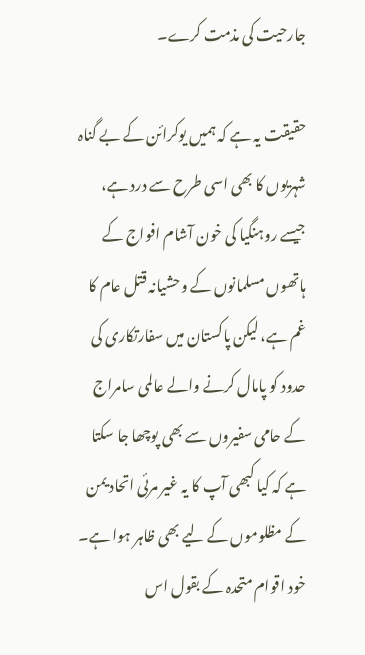جارحیت کی مذمت کرے۔

حقیقت یہ ہے کہ ہمیں یوکرائن کے بے گناہ شہریوں کا بھی اسی طرح سے درد ہے، جیسے روہنگیا کی خون آشام افواج کے ہاتھوں مسلمانوں کے وحشیانہ قتل عام کا غم ہے، لیکن پاکستان میں سفارتکاری کی حدود کو پامال کرنے والے عالمی سامراج کے حامی سفیروں سے بھی پوچھا جا سکتا ہے کہ کیا کبھی آپ کا یہ غیر مرئی اتحاد یمن کے مظلوموں کے لیے بھی ظاہر ہوا ہے۔ خود اقوام متحدہ کے بقول اس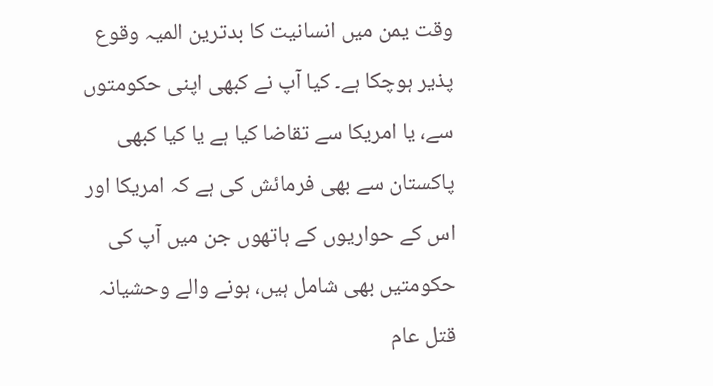وقت یمن میں انسانیت کا بدترین المیہ وقوع پذیر ہوچکا ہے۔ کیا آپ نے کبھی اپنی حکومتوں سے، یا امریکا سے تقاضا کیا ہے یا کیا کبھی پاکستان سے بھی فرمائش کی ہے کہ امریکا اور اس کے حواریوں کے ہاتھوں جن میں آپ کی حکومتیں بھی شامل ہیں، ہونے والے وحشیانہ قتل عام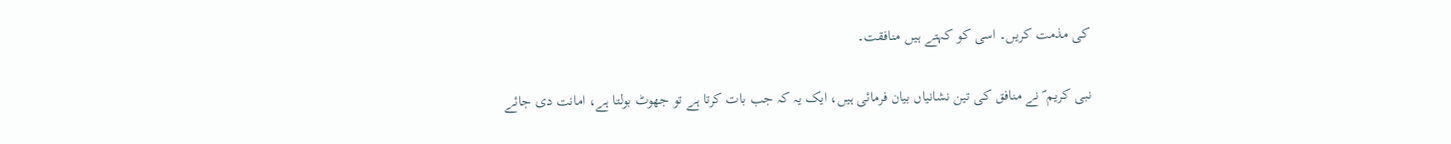کی مذمت کریں۔ اسی کو کہتے ہیں منافقت۔

نبی کریم ؐ نے منافق کی تین نشانیاں بیان فرمائی ہیں، ایک یہ کہ جب بات کرتا ہے تو جھوٹ بولتا ہے، امانت دی جائے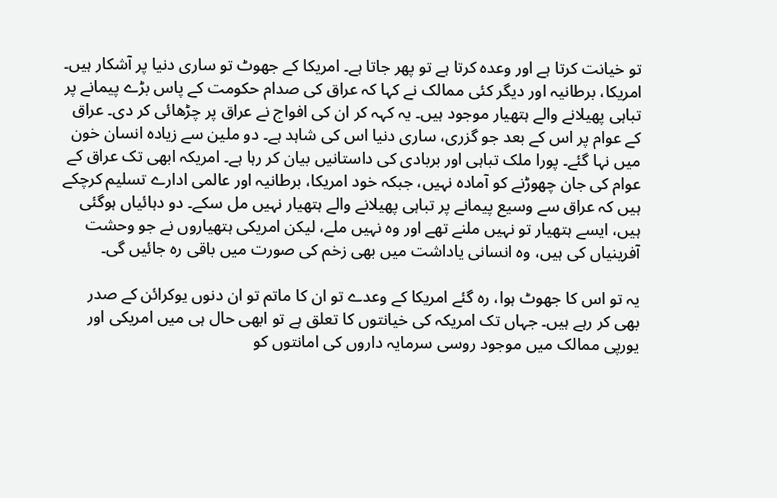تو خیانت کرتا ہے اور وعدہ کرتا ہے تو پھر جاتا ہے۔ امریکا کے جھوٹ تو ساری دنیا پر آشکار ہیں۔ امریکا، برطانیہ اور دیگر کئی ممالک نے کہا کہ عراق کی صدام حکومت کے پاس بڑے پیمانے پر تباہی پھیلانے والے ہتھیار موجود ہیں۔ یہ کہہ کر ان کی افواج نے عراق پر چڑھائی کر دی۔ عراق کے عوام پر اس کے بعد جو گزری، ساری دنیا اس کی شاہد ہے۔ دو ملین سے زیادہ انسان خون میں نہا گئے۔ پورا ملک تباہی اور بربادی کی داستانیں بیان کر رہا ہے۔ امریکہ ابھی تک عراق کے عوام کی جان چھوڑنے کو آمادہ نہیں، جبکہ خود امریکا، برطانیہ اور عالمی ادارے تسلیم کرچکے ہیں کہ عراق سے وسیع پیمانے پر تباہی پھیلانے والے ہتھیار نہیں مل سکے۔ دو دہائیاں ہوگئی ہیں، ایسے ہتھیار تو نہیں ملنے تھے اور وہ نہیں ملے، لیکن امریکی ہتھیاروں نے جو وحشت آفرینیاں کی ہیں، وہ انسانی یاداشت میں بھی زخم کی صورت میں باقی رہ جائیں گی۔

یہ تو اس کا جھوٹ ہوا، رہ گئے امریکا کے وعدے تو ان کا ماتم تو ان دنوں یوکرائن کے صدر بھی کر رہے ہیں۔ جہاں تک امریکہ کی خیانتوں کا تعلق ہے تو ابھی حال ہی میں امریکی اور یورپی ممالک میں موجود روسی سرمایہ داروں کی امانتوں کو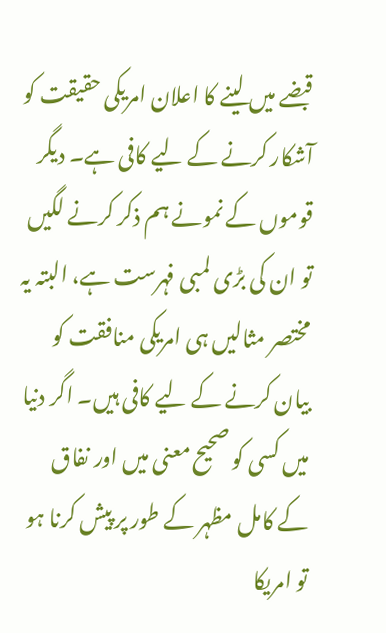قبضے میں لینے کا اعلان امریکی حقیقت کو آشکار کرنے کے لیے کافی ہے۔ دیگر قوموں کے نمونے ہم ذکر کرنے لگیں تو ان کی بڑی لمبی فہرست ہے، البتہ یہ مختصر مثالیں ہی امریکی منافقت کو بیان کرنے کے لیے کافی ہیں۔ اگر دنیا میں کسی کو صحیح معنی میں اور نفاق کے کامل مظہر کے طور پر پیش کرنا ہو تو امریکا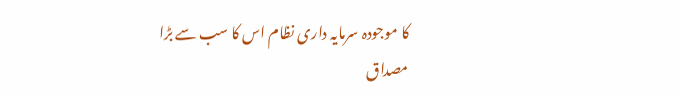کا موجودہ سرمایہ داری نظام اس کا سب سے بڑا مصداق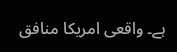ہے۔ واقعی امریکا منافق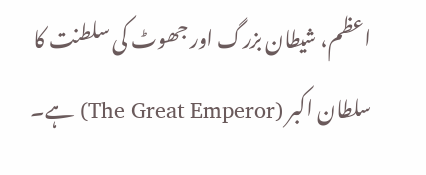اعظم، شیطان بزرگ اور جھوٹ کی سلطنت کا سلطان اکبر (The Great Emperor) ہے۔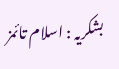بشکریہ : اسلام تائمز